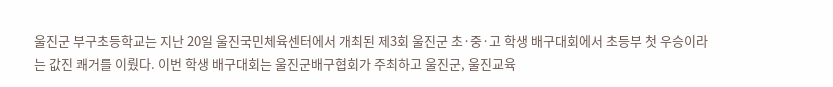울진군 부구초등학교는 지난 20일 울진국민체육센터에서 개최된 제3회 울진군 초·중·고 학생 배구대회에서 초등부 첫 우승이라는 값진 쾌거를 이뤘다. 이번 학생 배구대회는 울진군배구협회가 주최하고 울진군, 울진교육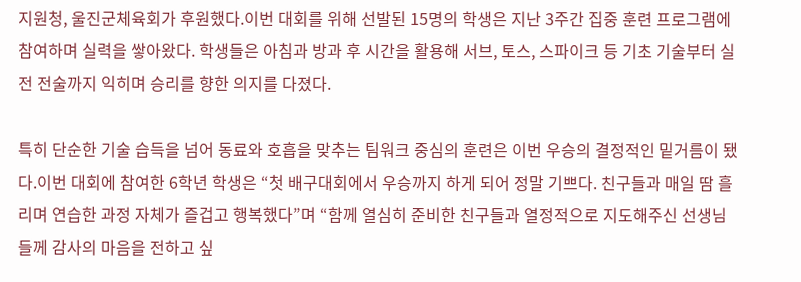지원청, 울진군체육회가 후원했다.이번 대회를 위해 선발된 15명의 학생은 지난 3주간 집중 훈련 프로그램에 참여하며 실력을 쌓아왔다. 학생들은 아침과 방과 후 시간을 활용해 서브, 토스, 스파이크 등 기초 기술부터 실전 전술까지 익히며 승리를 향한 의지를 다졌다.

특히 단순한 기술 습득을 넘어 동료와 호흡을 맞추는 팀워크 중심의 훈련은 이번 우승의 결정적인 밑거름이 됐다.이번 대회에 참여한 6학년 학생은 “첫 배구대회에서 우승까지 하게 되어 정말 기쁘다. 친구들과 매일 땀 흘리며 연습한 과정 자체가 즐겁고 행복했다”며 “함께 열심히 준비한 친구들과 열정적으로 지도해주신 선생님들께 감사의 마음을 전하고 싶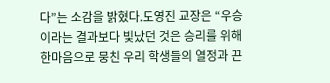다”는 소감을 밝혔다.도영진 교장은 “우승이라는 결과보다 빛났던 것은 승리를 위해 한마음으로 뭉친 우리 학생들의 열정과 끈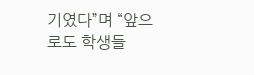기였다”며 “앞으로도 학생들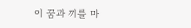이 꿈과 끼를 마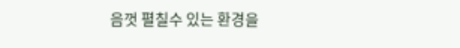음껏 펼칠수 있는 환경을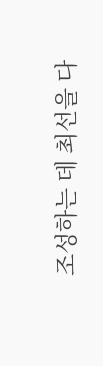조성하는 데 최선을 다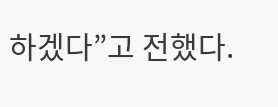하겠다”고 전했다.